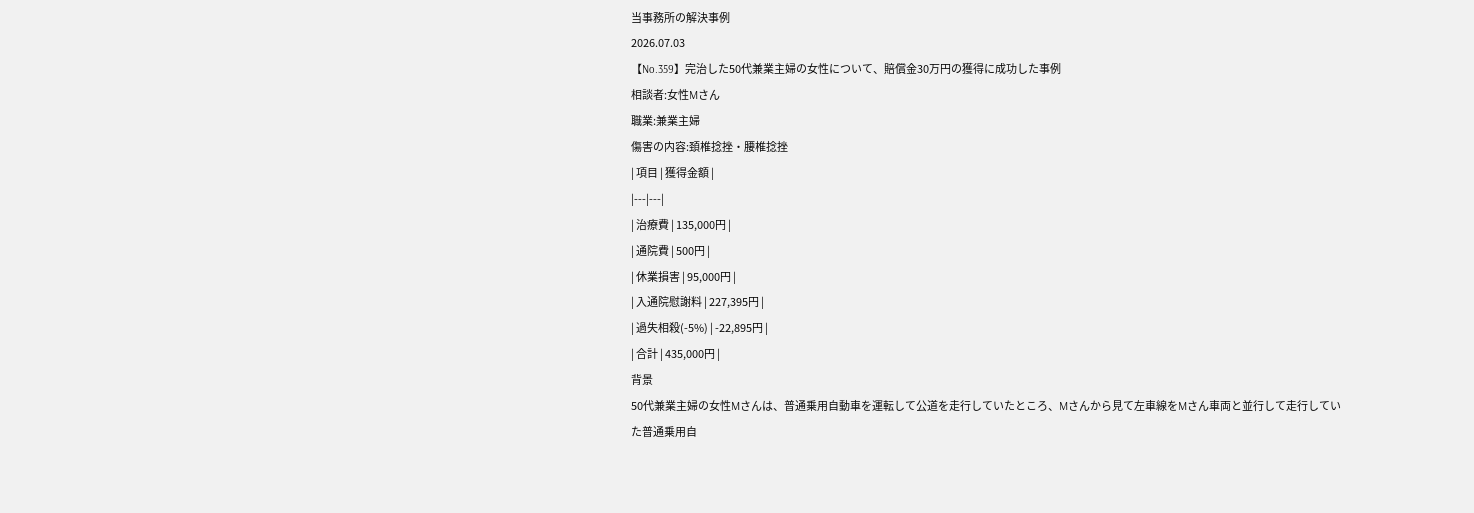当事務所の解決事例
2026.07.03
【No.359】完治した50代兼業主婦の女性について、賠償金30万円の獲得に成功した事例
相談者:女性Mさん
職業:兼業主婦
傷害の内容:頚椎捻挫・腰椎捻挫
| 項目 | 獲得金額 |
|---|---|
| 治療費 | 135,000円 |
| 通院費 | 500円 |
| 休業損害 | 95,000円 |
| 入通院慰謝料 | 227,395円 |
| 過失相殺(-5%) | -22,895円 |
| 合計 | 435,000円 |
背景
50代兼業主婦の女性Mさんは、普通乗用自動車を運転して公道を走行していたところ、Mさんから見て左車線をMさん車両と並行して走行していた普通乗用自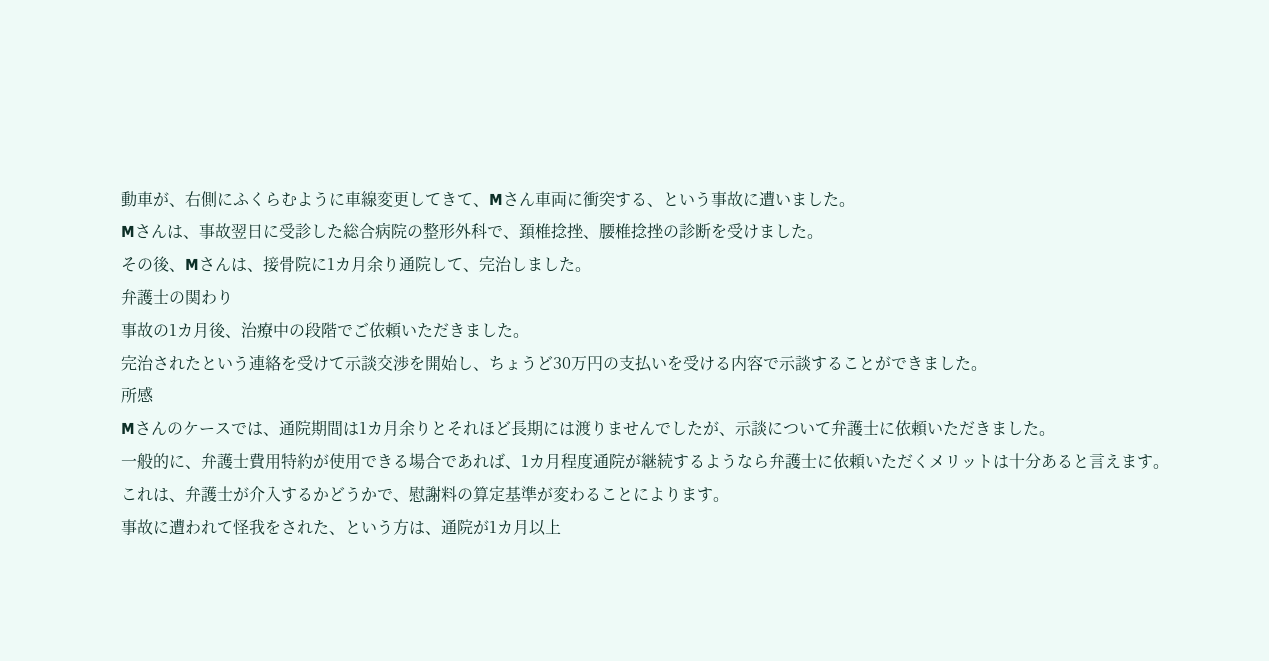動車が、右側にふくらむように車線変更してきて、Mさん車両に衝突する、という事故に遭いました。
Mさんは、事故翌日に受診した総合病院の整形外科で、頚椎捻挫、腰椎捻挫の診断を受けました。
その後、Mさんは、接骨院に1カ月余り通院して、完治しました。
弁護士の関わり
事故の1カ月後、治療中の段階でご依頼いただきました。
完治されたという連絡を受けて示談交渉を開始し、ちょうど30万円の支払いを受ける内容で示談することができました。
所感
Mさんのケースでは、通院期間は1カ月余りとそれほど長期には渡りませんでしたが、示談について弁護士に依頼いただきました。
一般的に、弁護士費用特約が使用できる場合であれば、1カ月程度通院が継続するようなら弁護士に依頼いただくメリットは十分あると言えます。
これは、弁護士が介入するかどうかで、慰謝料の算定基準が変わることによります。
事故に遭われて怪我をされた、という方は、通院が1カ月以上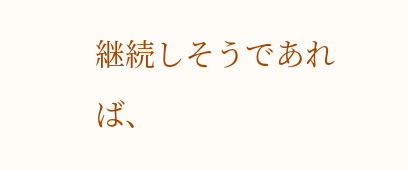継続しそうであれば、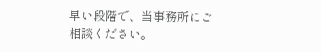早い段階で、当事務所にご相談ください。